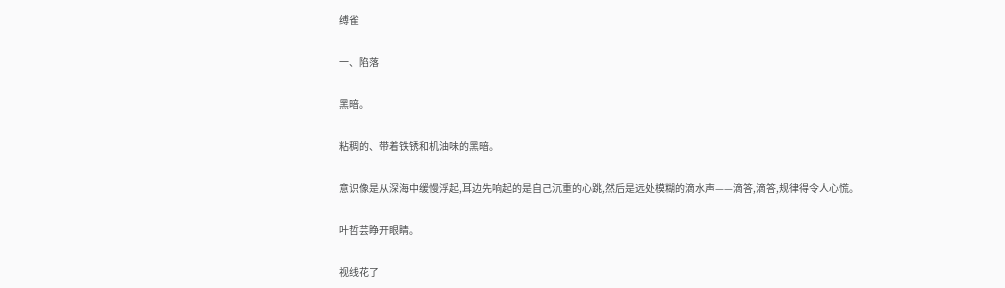缚雀

一、陷落

黑暗。

粘稠的、带着铁锈和机油味的黑暗。

意识像是从深海中缓慢浮起,耳边先响起的是自己沉重的心跳,然后是远处模糊的滴水声——滴答,滴答,规律得令人心慌。

叶哲芸睁开眼睛。

视线花了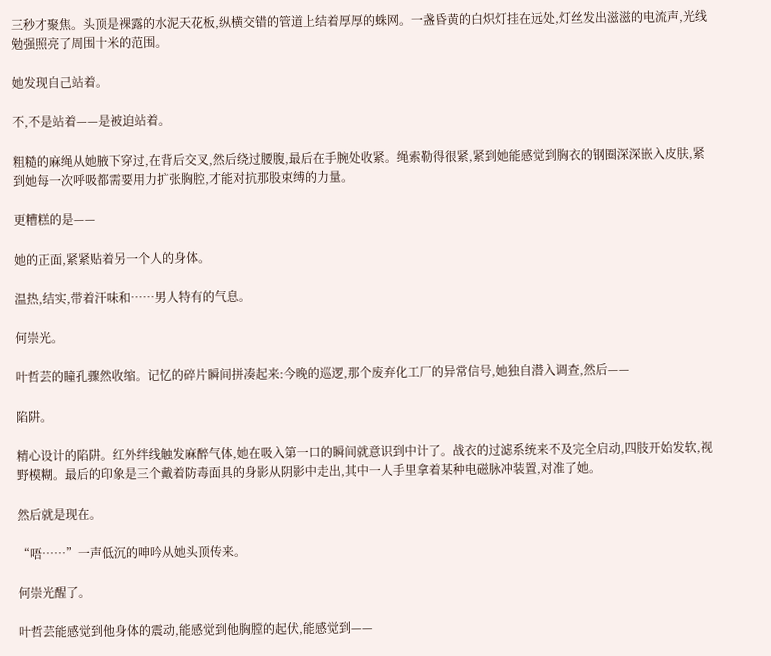三秒才聚焦。头顶是裸露的水泥天花板,纵横交错的管道上结着厚厚的蛛网。一盏昏黄的白炽灯挂在远处,灯丝发出滋滋的电流声,光线勉强照亮了周围十米的范围。

她发现自己站着。

不,不是站着——是被迫站着。

粗糙的麻绳从她腋下穿过,在背后交叉,然后绕过腰腹,最后在手腕处收紧。绳索勒得很紧,紧到她能感觉到胸衣的钢圈深深嵌入皮肤,紧到她每一次呼吸都需要用力扩张胸腔,才能对抗那股束缚的力量。

更糟糕的是——

她的正面,紧紧贴着另一个人的身体。

温热,结实,带着汗味和……男人特有的气息。

何崇光。

叶哲芸的瞳孔骤然收缩。记忆的碎片瞬间拼凑起来:今晚的巡逻,那个废弃化工厂的异常信号,她独自潜入调查,然后——

陷阱。

精心设计的陷阱。红外绊线触发麻醉气体,她在吸入第一口的瞬间就意识到中计了。战衣的过滤系统来不及完全启动,四肢开始发软,视野模糊。最后的印象是三个戴着防毒面具的身影从阴影中走出,其中一人手里拿着某种电磁脉冲装置,对准了她。

然后就是现在。

“唔……”一声低沉的呻吟从她头顶传来。

何崇光醒了。

叶哲芸能感觉到他身体的震动,能感觉到他胸膛的起伏,能感觉到——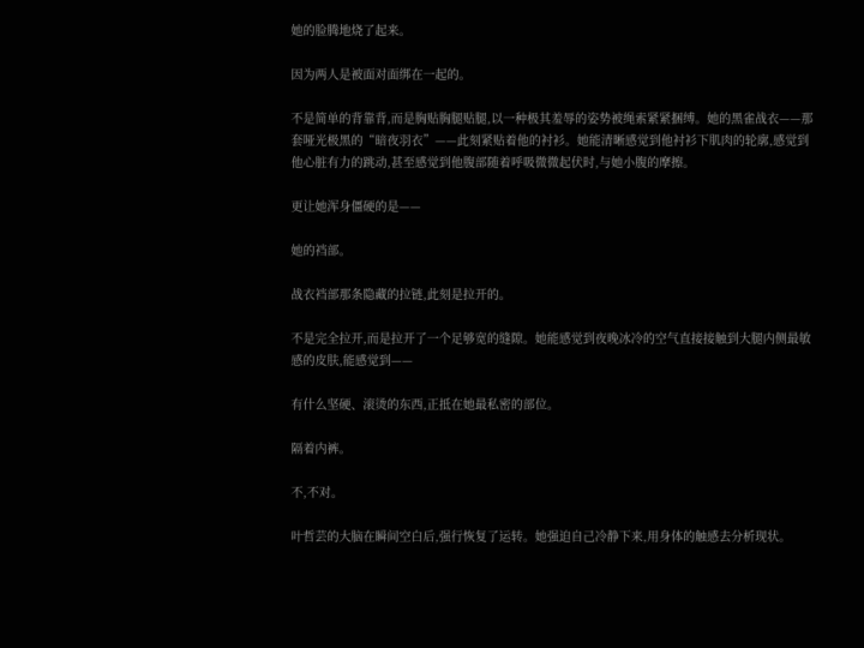她的脸腾地烧了起来。

因为两人是被面对面绑在一起的。

不是简单的背靠背,而是胸贴胸腿贴腿,以一种极其羞辱的姿势被绳索紧紧捆缚。她的黑雀战衣——那套哑光极黑的“暗夜羽衣”——此刻紧贴着他的衬衫。她能清晰感觉到他衬衫下肌肉的轮廓,感觉到他心脏有力的跳动,甚至感觉到他腹部随着呼吸微微起伏时,与她小腹的摩擦。

更让她浑身僵硬的是——

她的裆部。

战衣裆部那条隐藏的拉链,此刻是拉开的。

不是完全拉开,而是拉开了一个足够宽的缝隙。她能感觉到夜晚冰冷的空气直接接触到大腿内侧最敏感的皮肤,能感觉到——

有什么坚硬、滚烫的东西,正抵在她最私密的部位。

隔着内裤。

不,不对。

叶哲芸的大脑在瞬间空白后,强行恢复了运转。她强迫自己冷静下来,用身体的触感去分析现状。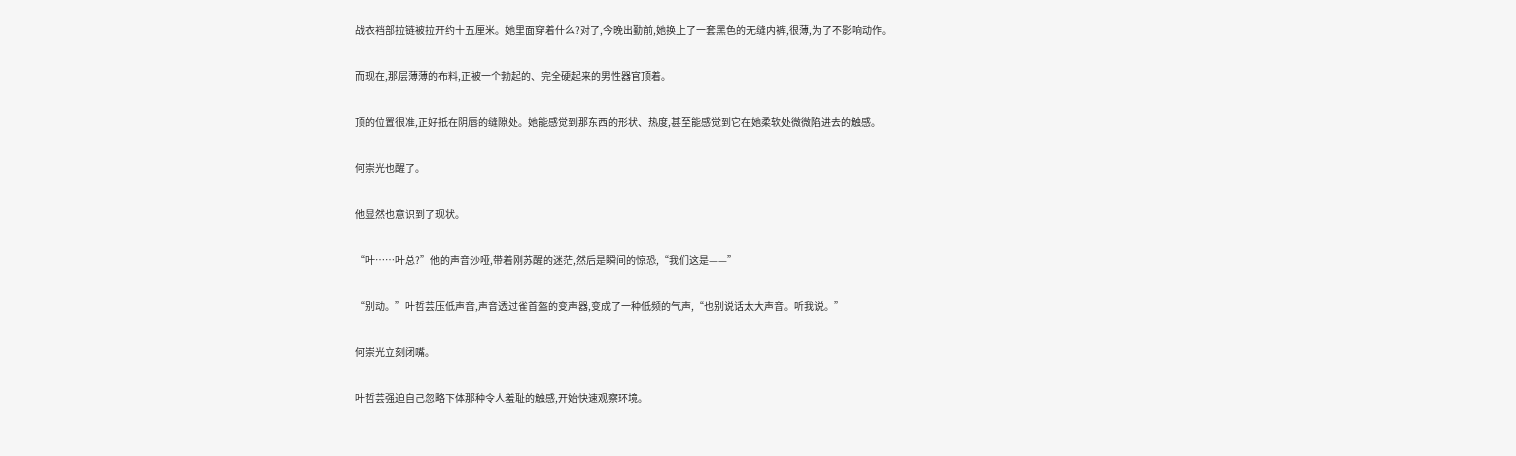战衣裆部拉链被拉开约十五厘米。她里面穿着什么?对了,今晚出勤前,她换上了一套黑色的无缝内裤,很薄,为了不影响动作。

而现在,那层薄薄的布料,正被一个勃起的、完全硬起来的男性器官顶着。

顶的位置很准,正好抵在阴唇的缝隙处。她能感觉到那东西的形状、热度,甚至能感觉到它在她柔软处微微陷进去的触感。

何崇光也醒了。

他显然也意识到了现状。

“叶……叶总?”他的声音沙哑,带着刚苏醒的迷茫,然后是瞬间的惊恐,“我们这是——”

“别动。”叶哲芸压低声音,声音透过雀首盔的变声器,变成了一种低频的气声,“也别说话太大声音。听我说。”

何崇光立刻闭嘴。

叶哲芸强迫自己忽略下体那种令人羞耻的触感,开始快速观察环境。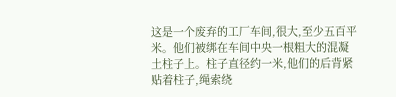这是一个废弃的工厂车间,很大,至少五百平米。他们被绑在车间中央一根粗大的混凝土柱子上。柱子直径约一米,他们的后背紧贴着柱子,绳索绕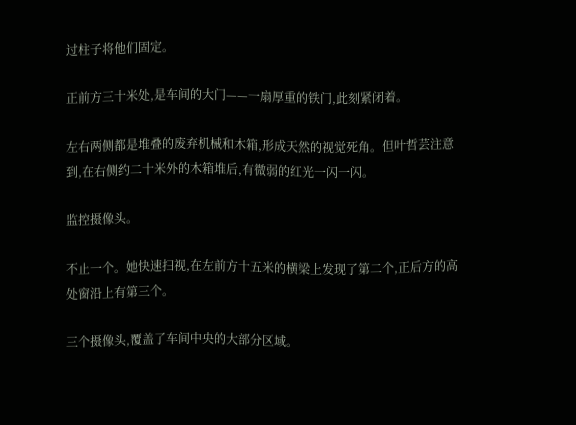过柱子将他们固定。

正前方三十米处,是车间的大门——一扇厚重的铁门,此刻紧闭着。

左右两侧都是堆叠的废弃机械和木箱,形成天然的视觉死角。但叶哲芸注意到,在右侧约二十米外的木箱堆后,有微弱的红光一闪一闪。

监控摄像头。

不止一个。她快速扫视,在左前方十五米的横梁上发现了第二个,正后方的高处窗沿上有第三个。

三个摄像头,覆盖了车间中央的大部分区域。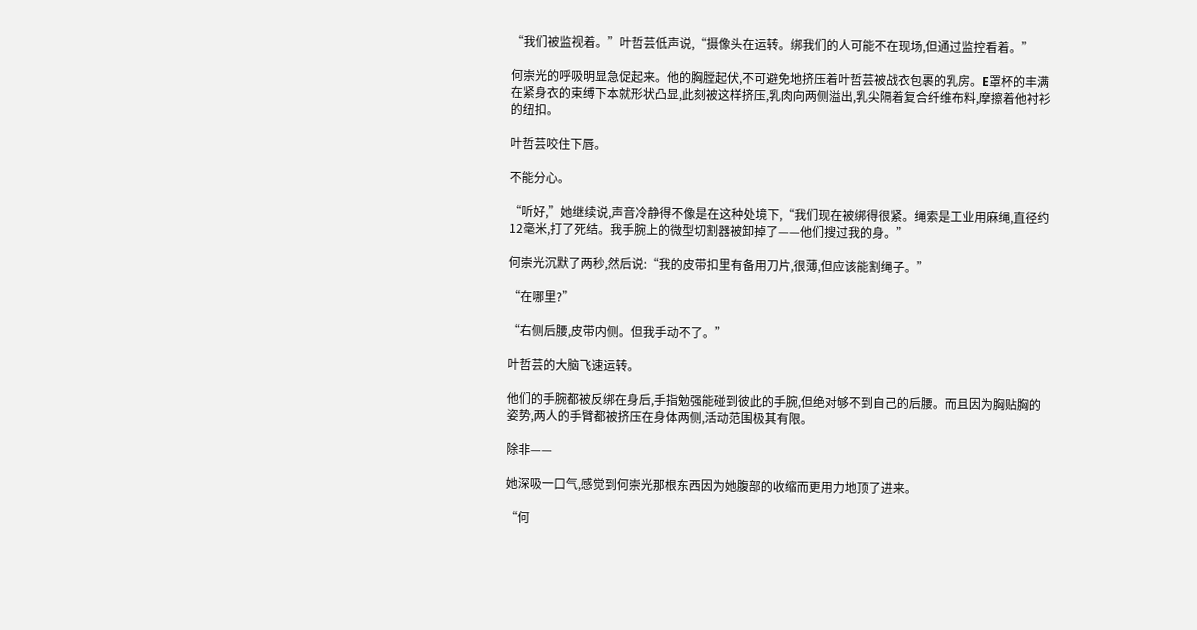“我们被监视着。”叶哲芸低声说,“摄像头在运转。绑我们的人可能不在现场,但通过监控看着。”

何崇光的呼吸明显急促起来。他的胸膛起伏,不可避免地挤压着叶哲芸被战衣包裹的乳房。E罩杯的丰满在紧身衣的束缚下本就形状凸显,此刻被这样挤压,乳肉向两侧溢出,乳尖隔着复合纤维布料,摩擦着他衬衫的纽扣。

叶哲芸咬住下唇。

不能分心。

“听好,”她继续说,声音冷静得不像是在这种处境下,“我们现在被绑得很紧。绳索是工业用麻绳,直径约12毫米,打了死结。我手腕上的微型切割器被卸掉了——他们搜过我的身。”

何崇光沉默了两秒,然后说:“我的皮带扣里有备用刀片,很薄,但应该能割绳子。”

“在哪里?”

“右侧后腰,皮带内侧。但我手动不了。”

叶哲芸的大脑飞速运转。

他们的手腕都被反绑在身后,手指勉强能碰到彼此的手腕,但绝对够不到自己的后腰。而且因为胸贴胸的姿势,两人的手臂都被挤压在身体两侧,活动范围极其有限。

除非——

她深吸一口气,感觉到何崇光那根东西因为她腹部的收缩而更用力地顶了进来。

“何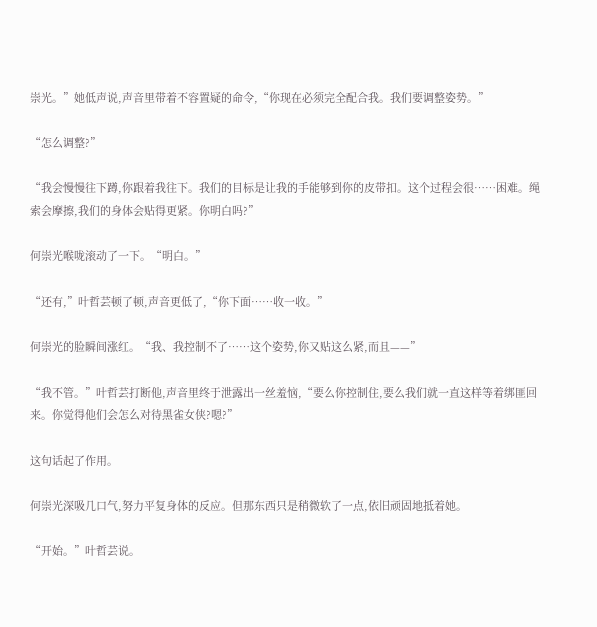崇光。”她低声说,声音里带着不容置疑的命令,“你现在必须完全配合我。我们要调整姿势。”

“怎么调整?”

“我会慢慢往下蹲,你跟着我往下。我们的目标是让我的手能够到你的皮带扣。这个过程会很……困难。绳索会摩擦,我们的身体会贴得更紧。你明白吗?”

何崇光喉咙滚动了一下。“明白。”

“还有,”叶哲芸顿了顿,声音更低了,“你下面……收一收。”

何崇光的脸瞬间涨红。“我、我控制不了……这个姿势,你又贴这么紧,而且——”

“我不管。”叶哲芸打断他,声音里终于泄露出一丝羞恼,“要么你控制住,要么我们就一直这样等着绑匪回来。你觉得他们会怎么对待黑雀女侠?嗯?”

这句话起了作用。

何崇光深吸几口气,努力平复身体的反应。但那东西只是稍微软了一点,依旧顽固地抵着她。

“开始。”叶哲芸说。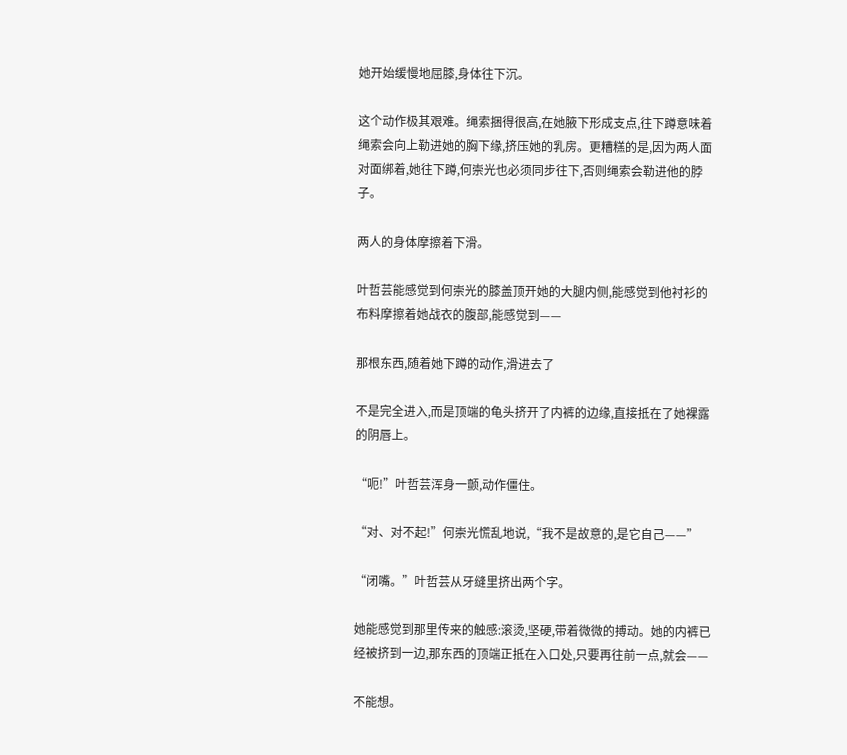她开始缓慢地屈膝,身体往下沉。

这个动作极其艰难。绳索捆得很高,在她腋下形成支点,往下蹲意味着绳索会向上勒进她的胸下缘,挤压她的乳房。更糟糕的是,因为两人面对面绑着,她往下蹲,何崇光也必须同步往下,否则绳索会勒进他的脖子。

两人的身体摩擦着下滑。

叶哲芸能感觉到何崇光的膝盖顶开她的大腿内侧,能感觉到他衬衫的布料摩擦着她战衣的腹部,能感觉到——

那根东西,随着她下蹲的动作,滑进去了

不是完全进入,而是顶端的龟头挤开了内裤的边缘,直接抵在了她裸露的阴唇上。

“呃!”叶哲芸浑身一颤,动作僵住。

“对、对不起!”何崇光慌乱地说,“我不是故意的,是它自己——”

“闭嘴。”叶哲芸从牙缝里挤出两个字。

她能感觉到那里传来的触感:滚烫,坚硬,带着微微的搏动。她的内裤已经被挤到一边,那东西的顶端正抵在入口处,只要再往前一点,就会——

不能想。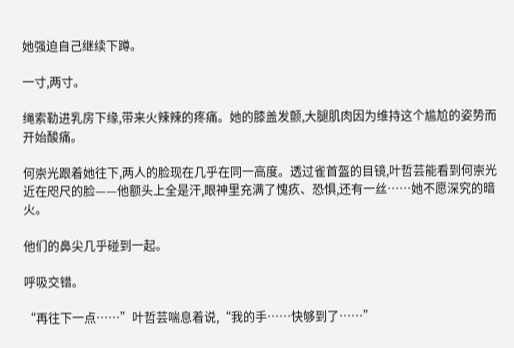她强迫自己继续下蹲。

一寸,两寸。

绳索勒进乳房下缘,带来火辣辣的疼痛。她的膝盖发颤,大腿肌肉因为维持这个尴尬的姿势而开始酸痛。

何崇光跟着她往下,两人的脸现在几乎在同一高度。透过雀首盔的目镜,叶哲芸能看到何崇光近在咫尺的脸——他额头上全是汗,眼神里充满了愧疚、恐惧,还有一丝……她不愿深究的暗火。

他们的鼻尖几乎碰到一起。

呼吸交错。

“再往下一点……”叶哲芸喘息着说,“我的手……快够到了……”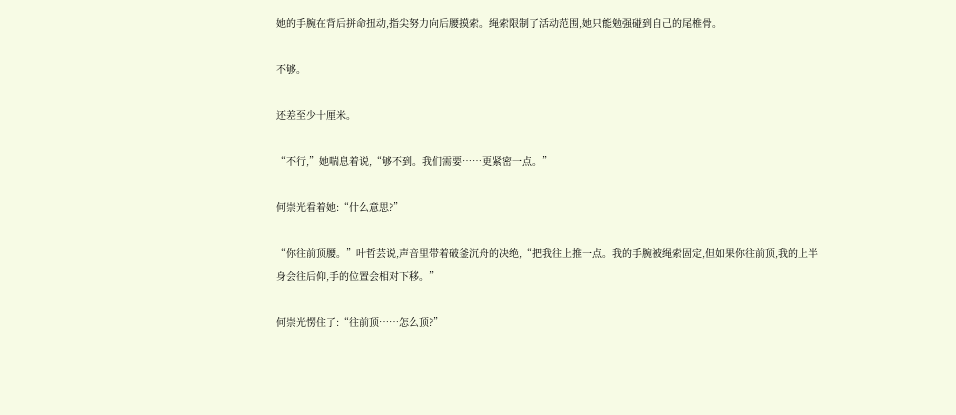她的手腕在背后拼命扭动,指尖努力向后腰摸索。绳索限制了活动范围,她只能勉强碰到自己的尾椎骨。

不够。

还差至少十厘米。

“不行,”她喘息着说,“够不到。我们需要……更紧密一点。”

何崇光看着她:“什么意思?”

“你往前顶腰。”叶哲芸说,声音里带着破釜沉舟的决绝,“把我往上推一点。我的手腕被绳索固定,但如果你往前顶,我的上半身会往后仰,手的位置会相对下移。”

何崇光愣住了:“往前顶……怎么顶?”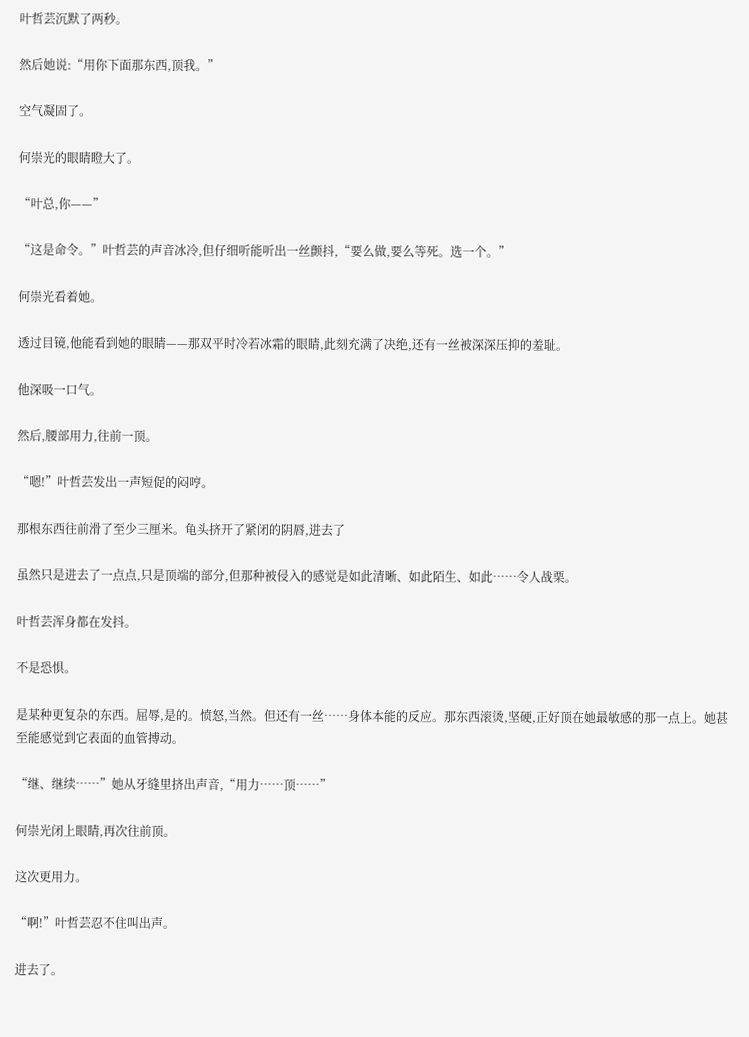叶哲芸沉默了两秒。

然后她说:“用你下面那东西,顶我。”

空气凝固了。

何崇光的眼睛瞪大了。

“叶总,你——”

“这是命令。”叶哲芸的声音冰冷,但仔细听能听出一丝颤抖,“要么做,要么等死。选一个。”

何崇光看着她。

透过目镜,他能看到她的眼睛——那双平时冷若冰霜的眼睛,此刻充满了决绝,还有一丝被深深压抑的羞耻。

他深吸一口气。

然后,腰部用力,往前一顶。

“嗯!”叶哲芸发出一声短促的闷哼。

那根东西往前滑了至少三厘米。龟头挤开了紧闭的阴唇,进去了

虽然只是进去了一点点,只是顶端的部分,但那种被侵入的感觉是如此清晰、如此陌生、如此……令人战栗。

叶哲芸浑身都在发抖。

不是恐惧。

是某种更复杂的东西。屈辱,是的。愤怒,当然。但还有一丝……身体本能的反应。那东西滚烫,坚硬,正好顶在她最敏感的那一点上。她甚至能感觉到它表面的血管搏动。

“继、继续……”她从牙缝里挤出声音,“用力……顶……”

何崇光闭上眼睛,再次往前顶。

这次更用力。

“啊!”叶哲芸忍不住叫出声。

进去了。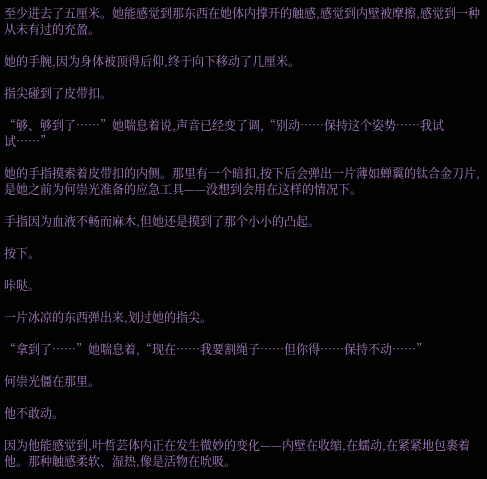至少进去了五厘米。她能感觉到那东西在她体内撑开的触感,感觉到内壁被摩擦,感觉到一种从未有过的充盈。

她的手腕,因为身体被顶得后仰,终于向下移动了几厘米。

指尖碰到了皮带扣。

“够、够到了……”她喘息着说,声音已经变了调,“别动……保持这个姿势……我试试……”

她的手指摸索着皮带扣的内侧。那里有一个暗扣,按下后会弹出一片薄如蝉翼的钛合金刀片,是她之前为何崇光准备的应急工具——没想到会用在这样的情况下。

手指因为血液不畅而麻木,但她还是摸到了那个小小的凸起。

按下。

咔哒。

一片冰凉的东西弹出来,划过她的指尖。

“拿到了……”她喘息着,“现在……我要割绳子……但你得……保持不动……”

何崇光僵在那里。

他不敢动。

因为他能感觉到,叶哲芸体内正在发生微妙的变化——内壁在收缩,在蠕动,在紧紧地包裹着他。那种触感柔软、湿热,像是活物在吮吸。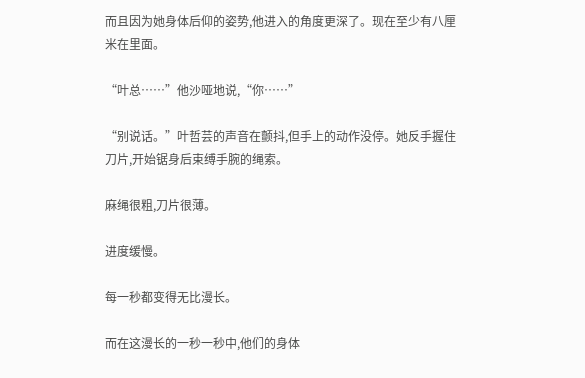而且因为她身体后仰的姿势,他进入的角度更深了。现在至少有八厘米在里面。

“叶总……”他沙哑地说,“你……”

“别说话。”叶哲芸的声音在颤抖,但手上的动作没停。她反手握住刀片,开始锯身后束缚手腕的绳索。

麻绳很粗,刀片很薄。

进度缓慢。

每一秒都变得无比漫长。

而在这漫长的一秒一秒中,他们的身体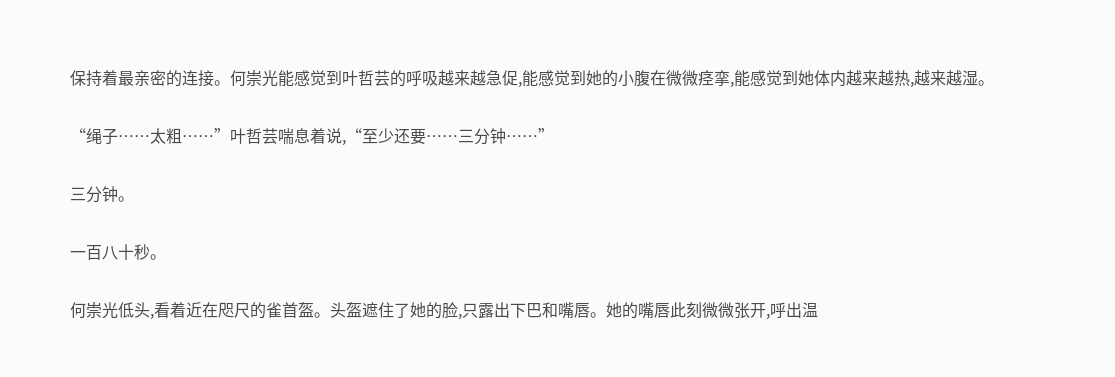保持着最亲密的连接。何崇光能感觉到叶哲芸的呼吸越来越急促,能感觉到她的小腹在微微痉挛,能感觉到她体内越来越热,越来越湿。

“绳子……太粗……”叶哲芸喘息着说,“至少还要……三分钟……”

三分钟。

一百八十秒。

何崇光低头,看着近在咫尺的雀首盔。头盔遮住了她的脸,只露出下巴和嘴唇。她的嘴唇此刻微微张开,呼出温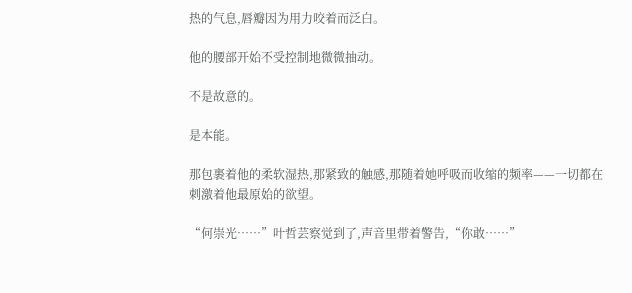热的气息,唇瓣因为用力咬着而泛白。

他的腰部开始不受控制地微微抽动。

不是故意的。

是本能。

那包裹着他的柔软湿热,那紧致的触感,那随着她呼吸而收缩的频率——一切都在刺激着他最原始的欲望。

“何崇光……”叶哲芸察觉到了,声音里带着警告,“你敢……”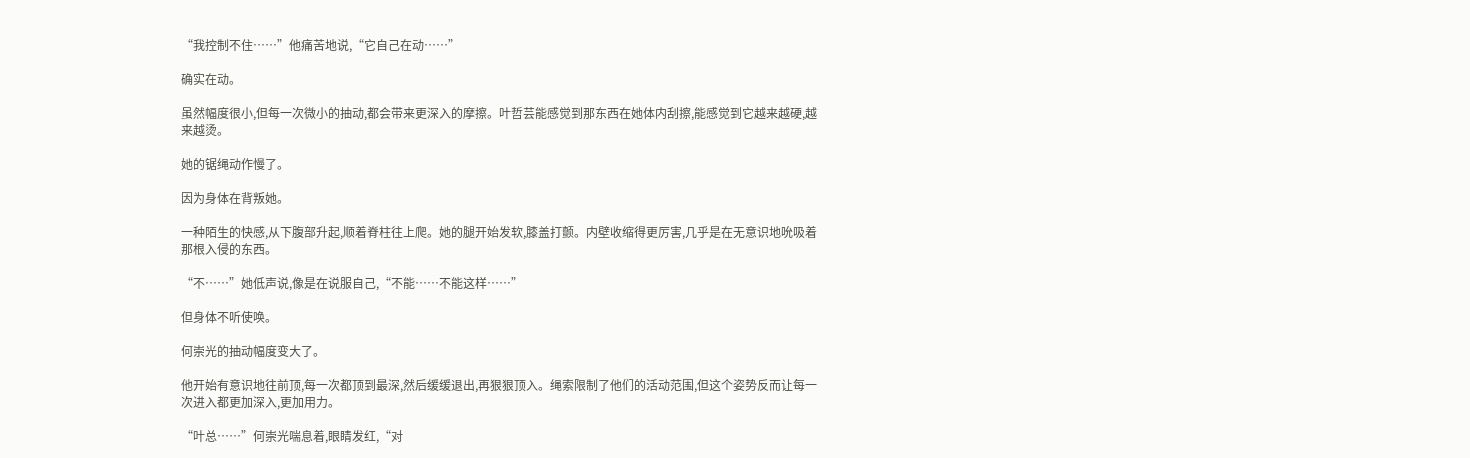“我控制不住……”他痛苦地说,“它自己在动……”

确实在动。

虽然幅度很小,但每一次微小的抽动,都会带来更深入的摩擦。叶哲芸能感觉到那东西在她体内刮擦,能感觉到它越来越硬,越来越烫。

她的锯绳动作慢了。

因为身体在背叛她。

一种陌生的快感,从下腹部升起,顺着脊柱往上爬。她的腿开始发软,膝盖打颤。内壁收缩得更厉害,几乎是在无意识地吮吸着那根入侵的东西。

“不……”她低声说,像是在说服自己,“不能……不能这样……”

但身体不听使唤。

何崇光的抽动幅度变大了。

他开始有意识地往前顶,每一次都顶到最深,然后缓缓退出,再狠狠顶入。绳索限制了他们的活动范围,但这个姿势反而让每一次进入都更加深入,更加用力。

“叶总……”何崇光喘息着,眼睛发红,“对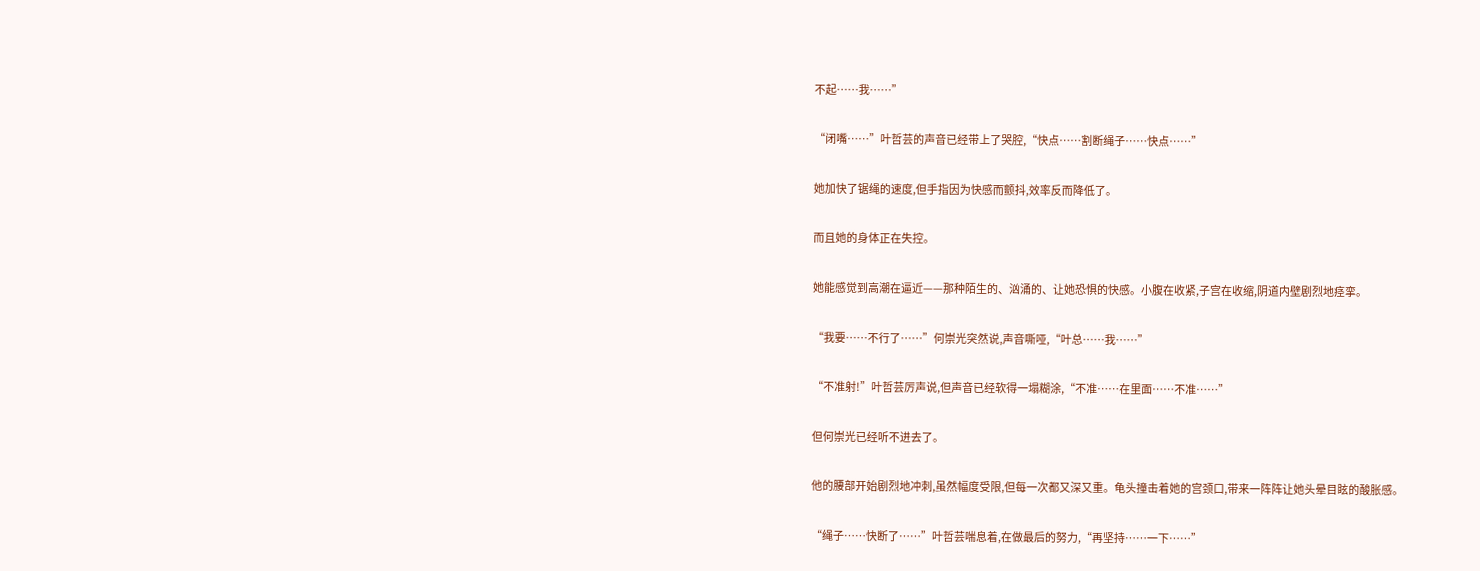不起……我……”

“闭嘴……”叶哲芸的声音已经带上了哭腔,“快点……割断绳子……快点……”

她加快了锯绳的速度,但手指因为快感而颤抖,效率反而降低了。

而且她的身体正在失控。

她能感觉到高潮在逼近——那种陌生的、汹涌的、让她恐惧的快感。小腹在收紧,子宫在收缩,阴道内壁剧烈地痉挛。

“我要……不行了……”何崇光突然说,声音嘶哑,“叶总……我……”

“不准射!”叶哲芸厉声说,但声音已经软得一塌糊涂,“不准……在里面……不准……”

但何崇光已经听不进去了。

他的腰部开始剧烈地冲刺,虽然幅度受限,但每一次都又深又重。龟头撞击着她的宫颈口,带来一阵阵让她头晕目眩的酸胀感。

“绳子……快断了……”叶哲芸喘息着,在做最后的努力,“再坚持……一下……”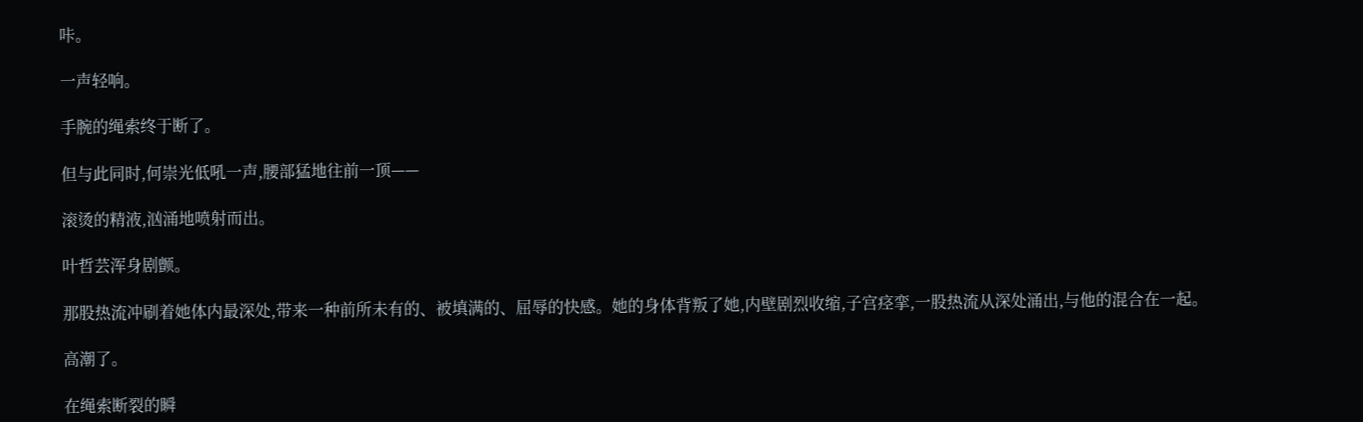咔。

一声轻响。

手腕的绳索终于断了。

但与此同时,何崇光低吼一声,腰部猛地往前一顶——

滚烫的精液,汹涌地喷射而出。

叶哲芸浑身剧颤。

那股热流冲刷着她体内最深处,带来一种前所未有的、被填满的、屈辱的快感。她的身体背叛了她,内壁剧烈收缩,子宫痉挛,一股热流从深处涌出,与他的混合在一起。

高潮了。

在绳索断裂的瞬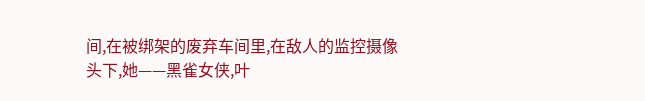间,在被绑架的废弃车间里,在敌人的监控摄像头下,她——黑雀女侠,叶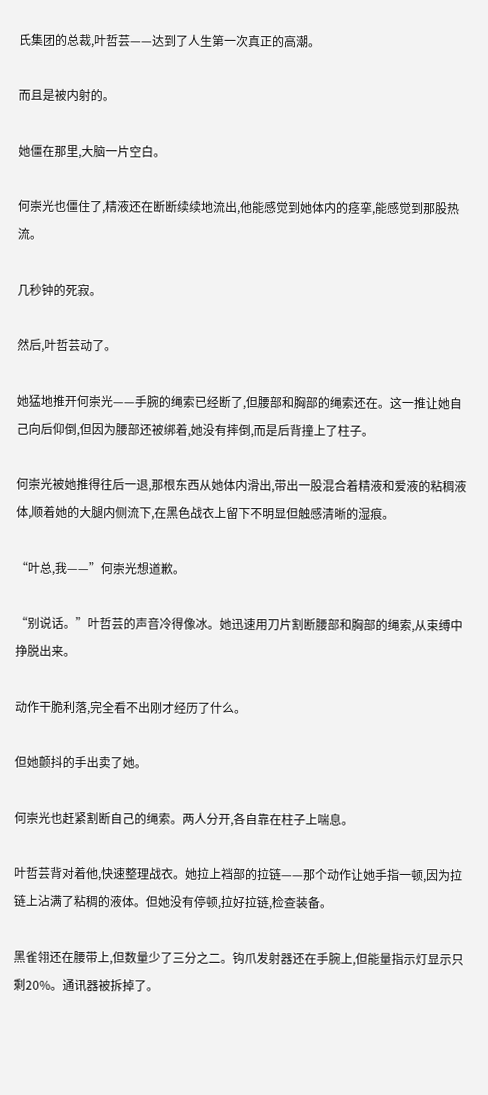氏集团的总裁,叶哲芸——达到了人生第一次真正的高潮。

而且是被内射的。

她僵在那里,大脑一片空白。

何崇光也僵住了,精液还在断断续续地流出,他能感觉到她体内的痉挛,能感觉到那股热流。

几秒钟的死寂。

然后,叶哲芸动了。

她猛地推开何崇光——手腕的绳索已经断了,但腰部和胸部的绳索还在。这一推让她自己向后仰倒,但因为腰部还被绑着,她没有摔倒,而是后背撞上了柱子。

何崇光被她推得往后一退,那根东西从她体内滑出,带出一股混合着精液和爱液的粘稠液体,顺着她的大腿内侧流下,在黑色战衣上留下不明显但触感清晰的湿痕。

“叶总,我——”何崇光想道歉。

“别说话。”叶哲芸的声音冷得像冰。她迅速用刀片割断腰部和胸部的绳索,从束缚中挣脱出来。

动作干脆利落,完全看不出刚才经历了什么。

但她颤抖的手出卖了她。

何崇光也赶紧割断自己的绳索。两人分开,各自靠在柱子上喘息。

叶哲芸背对着他,快速整理战衣。她拉上裆部的拉链——那个动作让她手指一顿,因为拉链上沾满了粘稠的液体。但她没有停顿,拉好拉链,检查装备。

黑雀翎还在腰带上,但数量少了三分之二。钩爪发射器还在手腕上,但能量指示灯显示只剩20%。通讯器被拆掉了。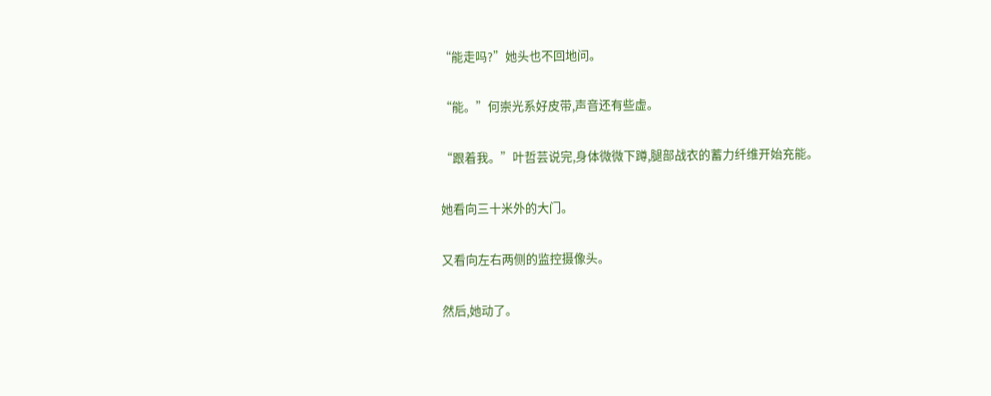“能走吗?”她头也不回地问。

“能。”何崇光系好皮带,声音还有些虚。

“跟着我。”叶哲芸说完,身体微微下蹲,腿部战衣的蓄力纤维开始充能。

她看向三十米外的大门。

又看向左右两侧的监控摄像头。

然后,她动了。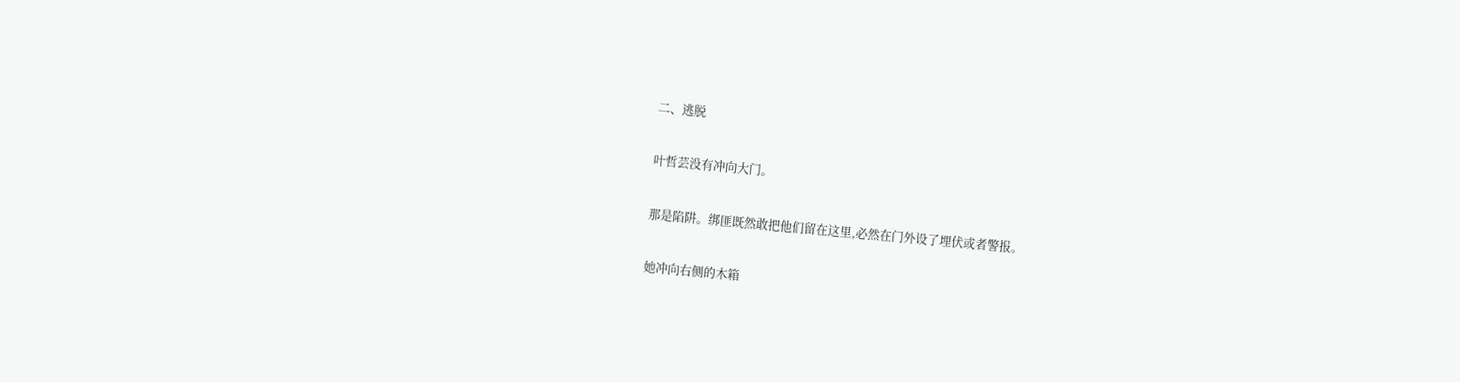二、逃脱

叶哲芸没有冲向大门。

那是陷阱。绑匪既然敢把他们留在这里,必然在门外设了埋伏或者警报。

她冲向右侧的木箱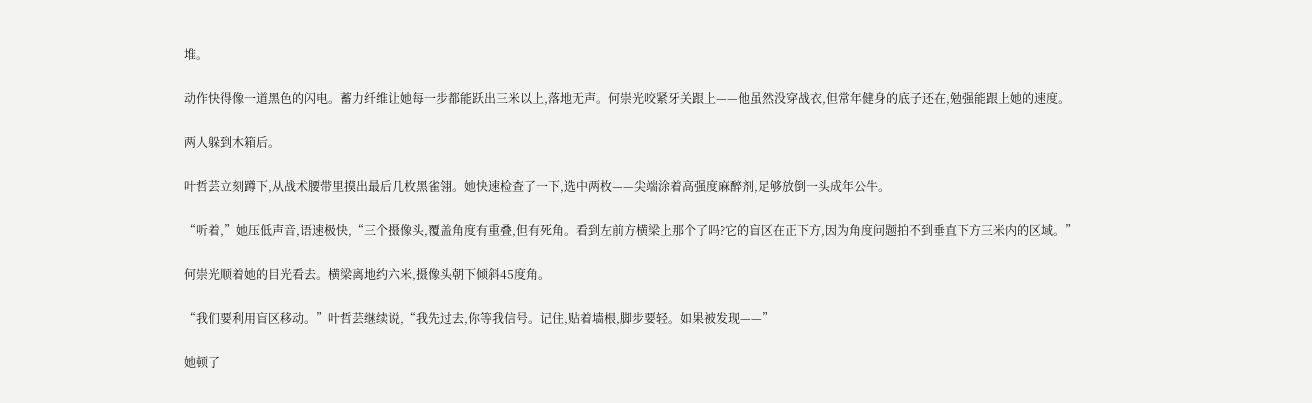堆。

动作快得像一道黑色的闪电。蓄力纤维让她每一步都能跃出三米以上,落地无声。何崇光咬紧牙关跟上——他虽然没穿战衣,但常年健身的底子还在,勉强能跟上她的速度。

两人躲到木箱后。

叶哲芸立刻蹲下,从战术腰带里摸出最后几枚黑雀翎。她快速检查了一下,选中两枚——尖端涂着高强度麻醉剂,足够放倒一头成年公牛。

“听着,”她压低声音,语速极快,“三个摄像头,覆盖角度有重叠,但有死角。看到左前方横梁上那个了吗?它的盲区在正下方,因为角度问题拍不到垂直下方三米内的区域。”

何崇光顺着她的目光看去。横梁离地约六米,摄像头朝下倾斜45度角。

“我们要利用盲区移动。”叶哲芸继续说,“我先过去,你等我信号。记住,贴着墙根,脚步要轻。如果被发现——”

她顿了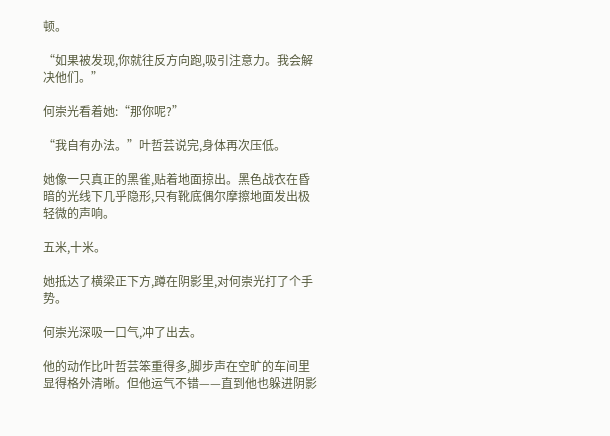顿。

“如果被发现,你就往反方向跑,吸引注意力。我会解决他们。”

何崇光看着她:“那你呢?”

“我自有办法。”叶哲芸说完,身体再次压低。

她像一只真正的黑雀,贴着地面掠出。黑色战衣在昏暗的光线下几乎隐形,只有靴底偶尔摩擦地面发出极轻微的声响。

五米,十米。

她抵达了横梁正下方,蹲在阴影里,对何崇光打了个手势。

何崇光深吸一口气,冲了出去。

他的动作比叶哲芸笨重得多,脚步声在空旷的车间里显得格外清晰。但他运气不错——直到他也躲进阴影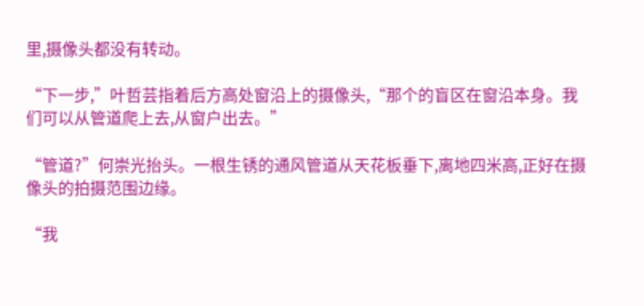里,摄像头都没有转动。

“下一步,”叶哲芸指着后方高处窗沿上的摄像头,“那个的盲区在窗沿本身。我们可以从管道爬上去,从窗户出去。”

“管道?”何崇光抬头。一根生锈的通风管道从天花板垂下,离地四米高,正好在摄像头的拍摄范围边缘。

“我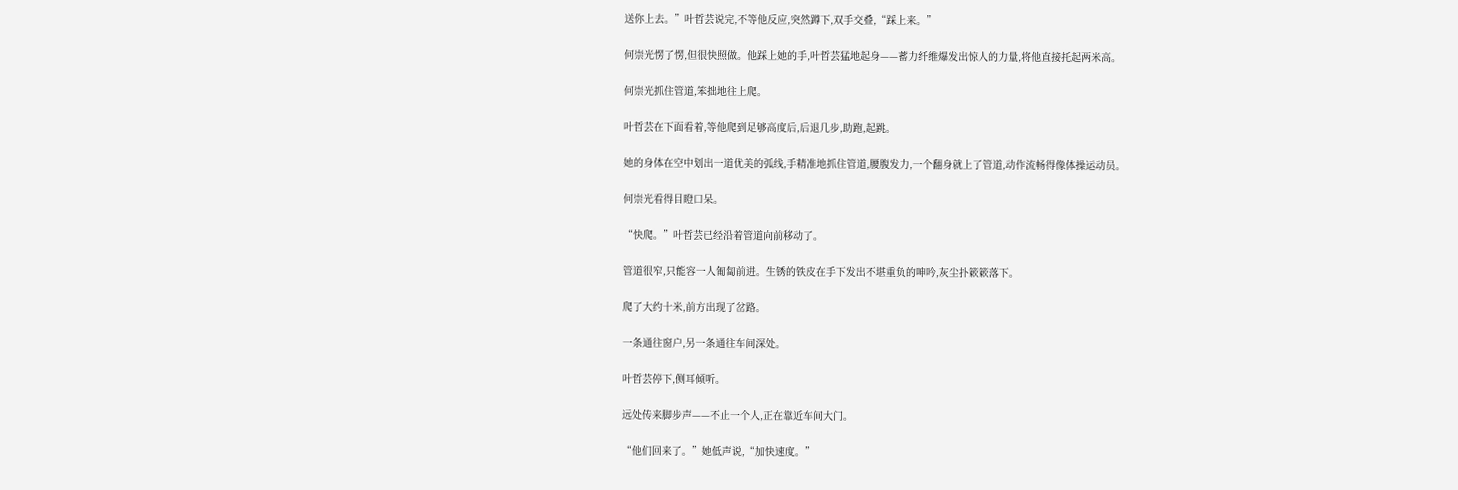送你上去。”叶哲芸说完,不等他反应,突然蹲下,双手交叠,“踩上来。”

何崇光愣了愣,但很快照做。他踩上她的手,叶哲芸猛地起身——蓄力纤维爆发出惊人的力量,将他直接托起两米高。

何崇光抓住管道,笨拙地往上爬。

叶哲芸在下面看着,等他爬到足够高度后,后退几步,助跑,起跳。

她的身体在空中划出一道优美的弧线,手精准地抓住管道,腰腹发力,一个翻身就上了管道,动作流畅得像体操运动员。

何崇光看得目瞪口呆。

“快爬。”叶哲芸已经沿着管道向前移动了。

管道很窄,只能容一人匍匐前进。生锈的铁皮在手下发出不堪重负的呻吟,灰尘扑簌簌落下。

爬了大约十米,前方出现了岔路。

一条通往窗户,另一条通往车间深处。

叶哲芸停下,侧耳倾听。

远处传来脚步声——不止一个人,正在靠近车间大门。

“他们回来了。”她低声说,“加快速度。”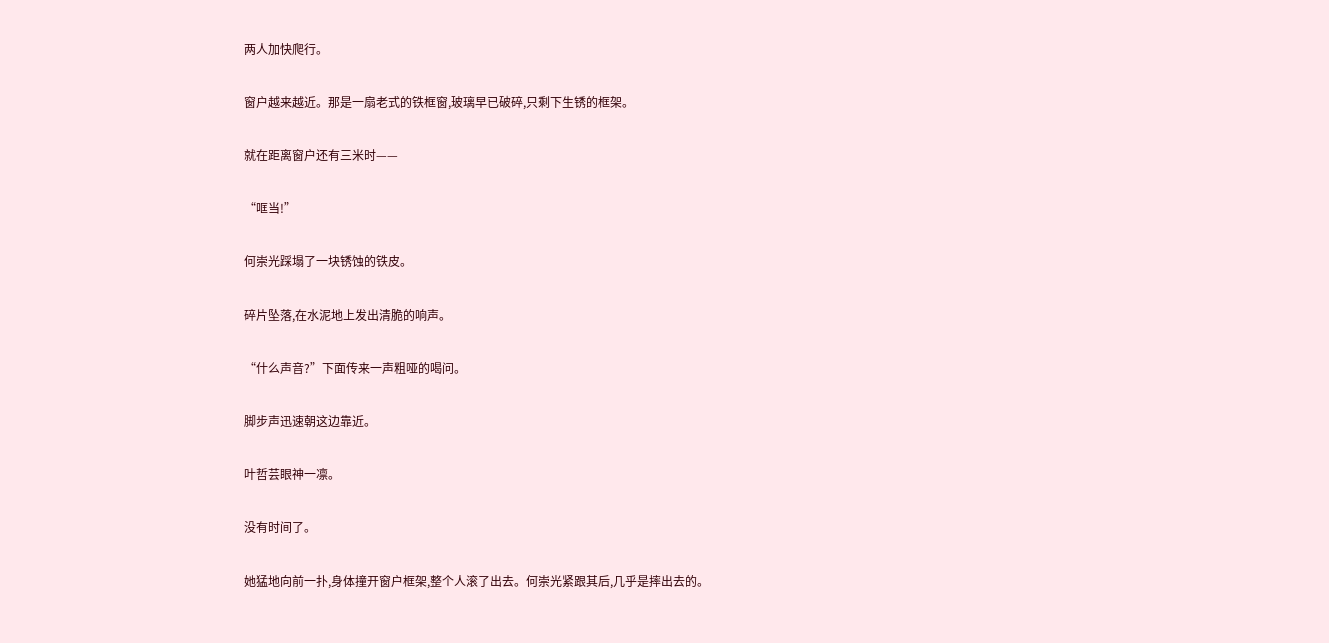两人加快爬行。

窗户越来越近。那是一扇老式的铁框窗,玻璃早已破碎,只剩下生锈的框架。

就在距离窗户还有三米时——

“哐当!”

何崇光踩塌了一块锈蚀的铁皮。

碎片坠落,在水泥地上发出清脆的响声。

“什么声音?”下面传来一声粗哑的喝问。

脚步声迅速朝这边靠近。

叶哲芸眼神一凛。

没有时间了。

她猛地向前一扑,身体撞开窗户框架,整个人滚了出去。何崇光紧跟其后,几乎是摔出去的。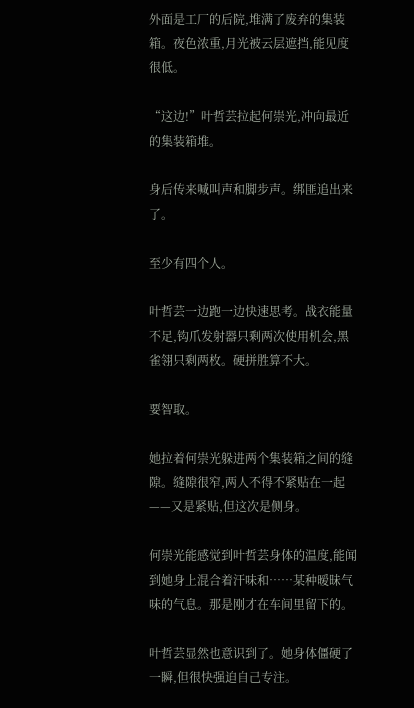外面是工厂的后院,堆满了废弃的集装箱。夜色浓重,月光被云层遮挡,能见度很低。

“这边!”叶哲芸拉起何崇光,冲向最近的集装箱堆。

身后传来喊叫声和脚步声。绑匪追出来了。

至少有四个人。

叶哲芸一边跑一边快速思考。战衣能量不足,钩爪发射器只剩两次使用机会,黑雀翎只剩两枚。硬拼胜算不大。

要智取。

她拉着何崇光躲进两个集装箱之间的缝隙。缝隙很窄,两人不得不紧贴在一起——又是紧贴,但这次是侧身。

何崇光能感觉到叶哲芸身体的温度,能闻到她身上混合着汗味和……某种暧昧气味的气息。那是刚才在车间里留下的。

叶哲芸显然也意识到了。她身体僵硬了一瞬,但很快强迫自己专注。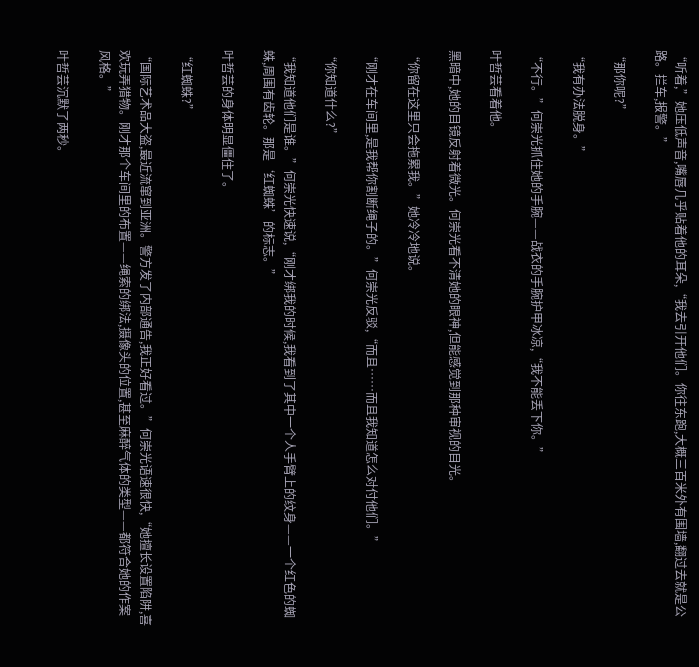“听着,”她压低声音,嘴唇几乎贴着他的耳朵,“我去引开他们。你往东跑,大概三百米外有围墙,翻过去就是公路。拦车,报警。”

“那你呢?”

“我有办法脱身。”

“不行。”何崇光抓住她的手腕——战衣的手腕护甲冰凉,“我不能丢下你。”

叶哲芸看着他。

黑暗中,她的目镜反射着微光。何崇光看不清她的眼神,但能感觉到那种审视的目光。

“你留在这里只会拖累我。”她冷冷地说。

“刚才在车间里,是我帮你割断绳子的。”何崇光反驳,“而且……而且我知道怎么对付他们。”

“你知道什么?”

“我知道他们是谁。”何崇光快速说,“刚才绑我的时候,我看到了其中一个人手臂上的纹身——一个红色的蜘蛛,周围有齿轮。那是‘红蜘蛛’的标志。”

叶哲芸的身体明显僵住了。

“红蜘蛛?”

“国际艺术品大盗,最近流窜到亚洲。警方发了内部通告,我正好看过。”何崇光语速很快,“她擅长设置陷阱,喜欢玩弄猎物。刚才那个车间里的布置——绳索的绑法,摄像头的位置,甚至麻醉气体的类型——都符合她的作案风格。”

叶哲芸沉默了两秒。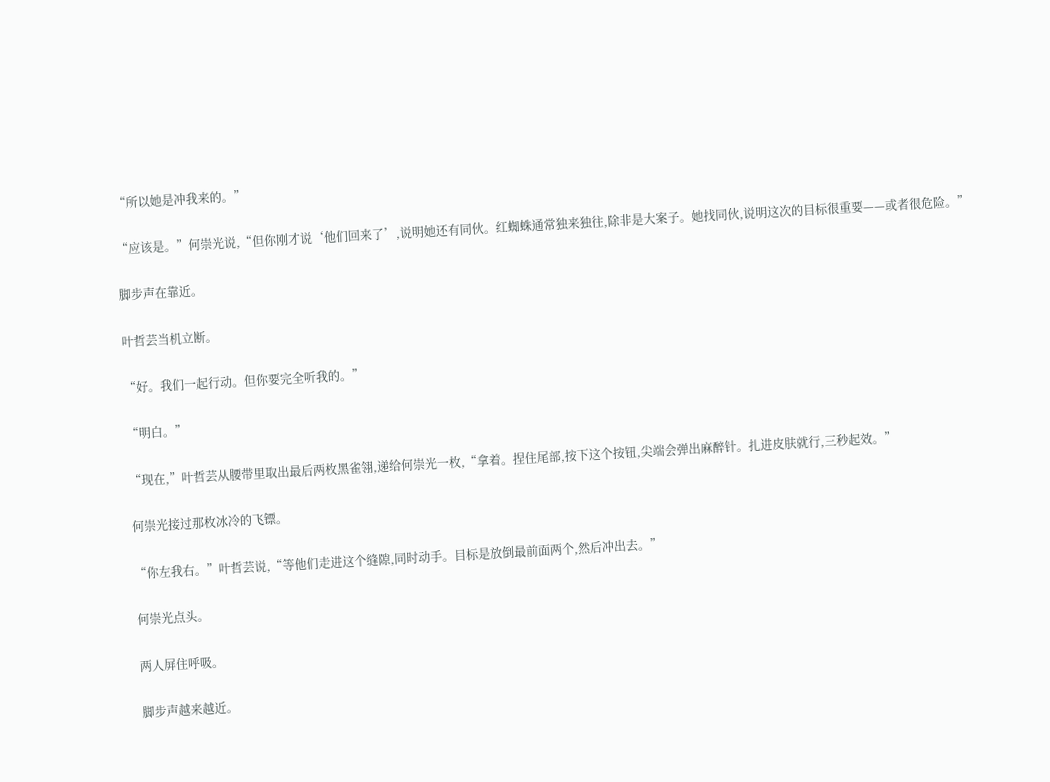“所以她是冲我来的。”

“应该是。”何崇光说,“但你刚才说‘他们回来了’,说明她还有同伙。红蜘蛛通常独来独往,除非是大案子。她找同伙,说明这次的目标很重要——或者很危险。”

脚步声在靠近。

叶哲芸当机立断。

“好。我们一起行动。但你要完全听我的。”

“明白。”

“现在,”叶哲芸从腰带里取出最后两枚黑雀翎,递给何崇光一枚,“拿着。捏住尾部,按下这个按钮,尖端会弹出麻醉针。扎进皮肤就行,三秒起效。”

何崇光接过那枚冰冷的飞镖。

“你左我右。”叶哲芸说,“等他们走进这个缝隙,同时动手。目标是放倒最前面两个,然后冲出去。”

何崇光点头。

两人屏住呼吸。

脚步声越来越近。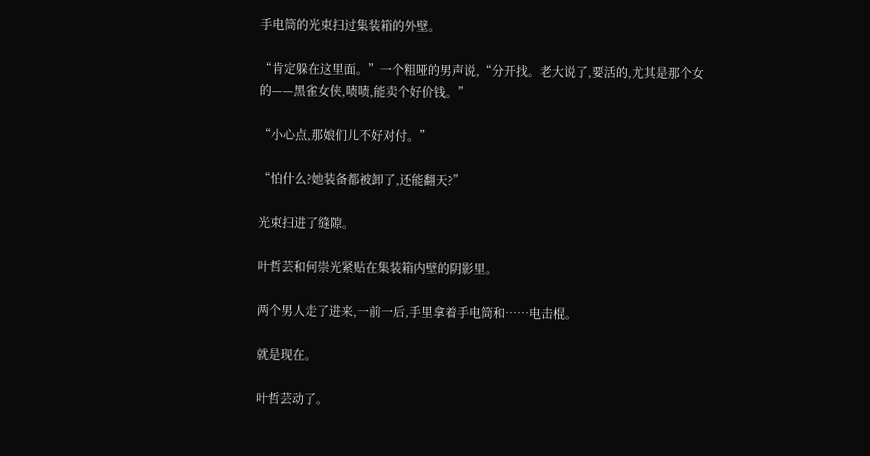手电筒的光束扫过集装箱的外壁。

“肯定躲在这里面。”一个粗哑的男声说,“分开找。老大说了,要活的,尤其是那个女的——黑雀女侠,啧啧,能卖个好价钱。”

“小心点,那娘们儿不好对付。”

“怕什么?她装备都被卸了,还能翻天?”

光束扫进了缝隙。

叶哲芸和何崇光紧贴在集装箱内壁的阴影里。

两个男人走了进来,一前一后,手里拿着手电筒和……电击棍。

就是现在。

叶哲芸动了。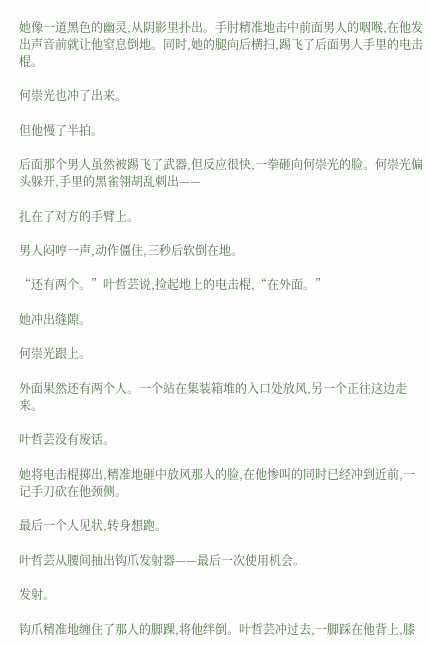她像一道黑色的幽灵,从阴影里扑出。手肘精准地击中前面男人的咽喉,在他发出声音前就让他窒息倒地。同时,她的腿向后横扫,踢飞了后面男人手里的电击棍。

何崇光也冲了出来。

但他慢了半拍。

后面那个男人虽然被踢飞了武器,但反应很快,一拳砸向何崇光的脸。何崇光偏头躲开,手里的黑雀翎胡乱刺出——

扎在了对方的手臂上。

男人闷哼一声,动作僵住,三秒后软倒在地。

“还有两个。”叶哲芸说,捡起地上的电击棍,“在外面。”

她冲出缝隙。

何崇光跟上。

外面果然还有两个人。一个站在集装箱堆的入口处放风,另一个正往这边走来。

叶哲芸没有废话。

她将电击棍掷出,精准地砸中放风那人的脸,在他惨叫的同时已经冲到近前,一记手刀砍在他颈侧。

最后一个人见状,转身想跑。

叶哲芸从腰间抽出钩爪发射器——最后一次使用机会。

发射。

钩爪精准地缠住了那人的脚踝,将他绊倒。叶哲芸冲过去,一脚踩在他背上,膝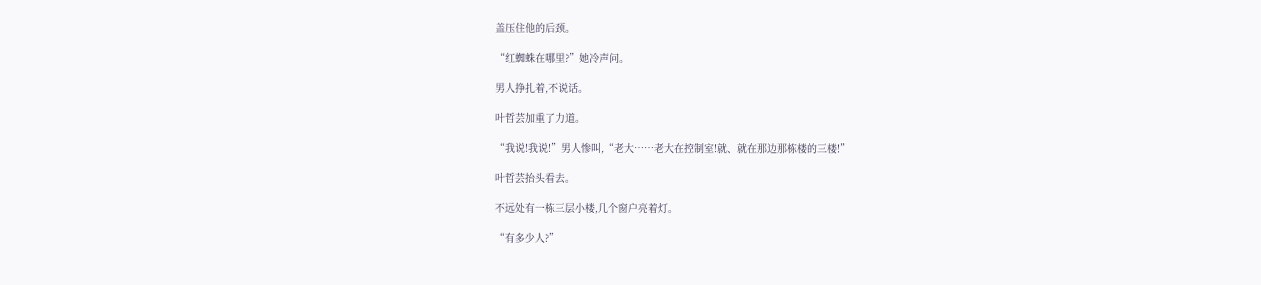盖压住他的后颈。

“红蜘蛛在哪里?”她冷声问。

男人挣扎着,不说话。

叶哲芸加重了力道。

“我说!我说!”男人惨叫,“老大……老大在控制室!就、就在那边那栋楼的三楼!”

叶哲芸抬头看去。

不远处有一栋三层小楼,几个窗户亮着灯。

“有多少人?”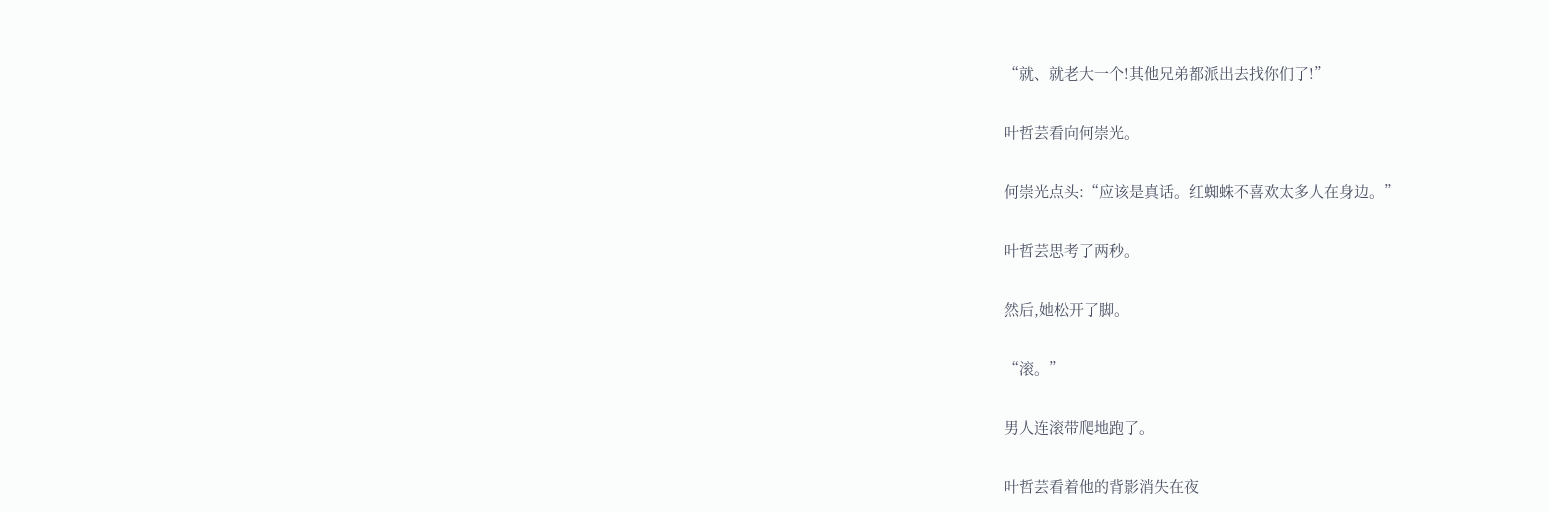“就、就老大一个!其他兄弟都派出去找你们了!”

叶哲芸看向何崇光。

何崇光点头:“应该是真话。红蜘蛛不喜欢太多人在身边。”

叶哲芸思考了两秒。

然后,她松开了脚。

“滚。”

男人连滚带爬地跑了。

叶哲芸看着他的背影消失在夜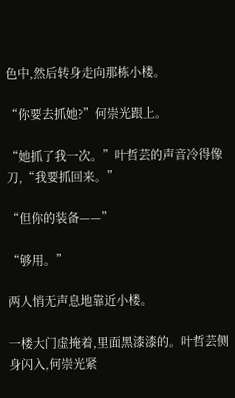色中,然后转身走向那栋小楼。

“你要去抓她?”何崇光跟上。

“她抓了我一次。”叶哲芸的声音冷得像刀,“我要抓回来。”

“但你的装备——”

“够用。”

两人悄无声息地靠近小楼。

一楼大门虚掩着,里面黑漆漆的。叶哲芸侧身闪入,何崇光紧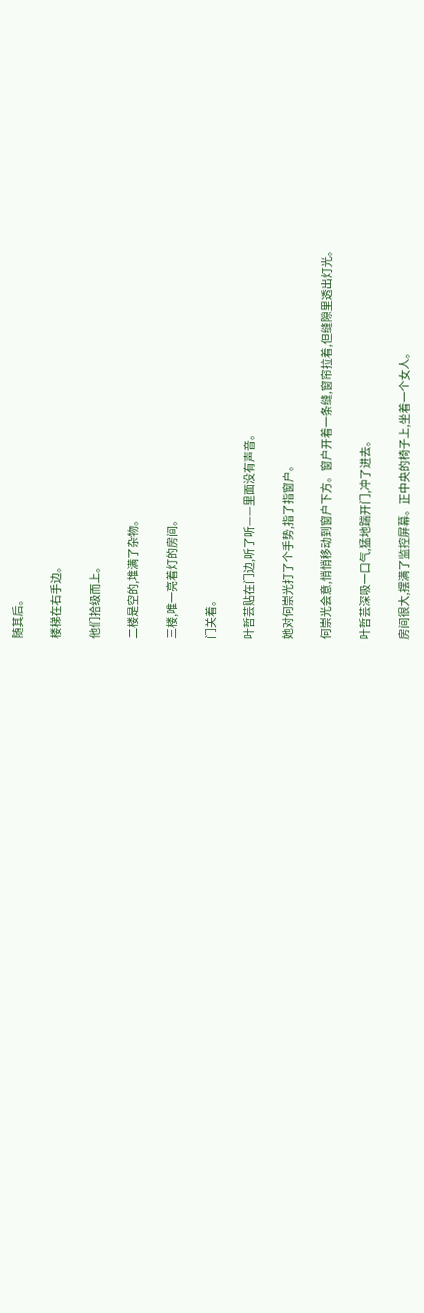随其后。

楼梯在右手边。

他们拾级而上。

二楼是空的,堆满了杂物。

三楼,唯一亮着灯的房间。

门关着。

叶哲芸贴在门边,听了听——里面没有声音。

她对何崇光打了个手势,指了指窗户。

何崇光会意,悄悄移动到窗户下方。窗户开着一条缝,窗帘拉着,但缝隙里透出灯光。

叶哲芸深吸一口气,猛地踹开门,冲了进去。

房间很大,摆满了监控屏幕。正中央的椅子上,坐着一个女人。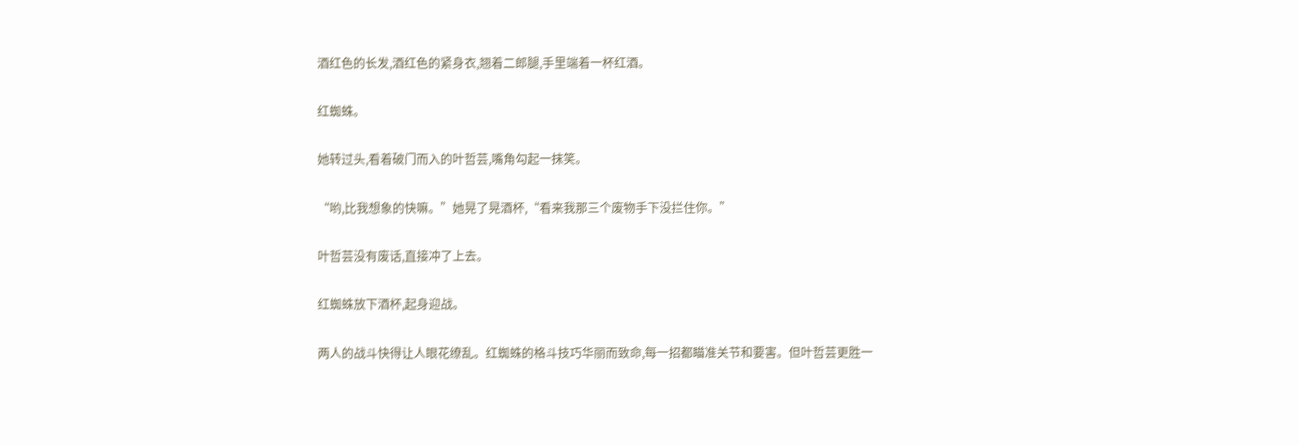酒红色的长发,酒红色的紧身衣,翘着二郎腿,手里端着一杯红酒。

红蜘蛛。

她转过头,看着破门而入的叶哲芸,嘴角勾起一抹笑。

“哟,比我想象的快嘛。”她晃了晃酒杯,“看来我那三个废物手下没拦住你。”

叶哲芸没有废话,直接冲了上去。

红蜘蛛放下酒杯,起身迎战。

两人的战斗快得让人眼花缭乱。红蜘蛛的格斗技巧华丽而致命,每一招都瞄准关节和要害。但叶哲芸更胜一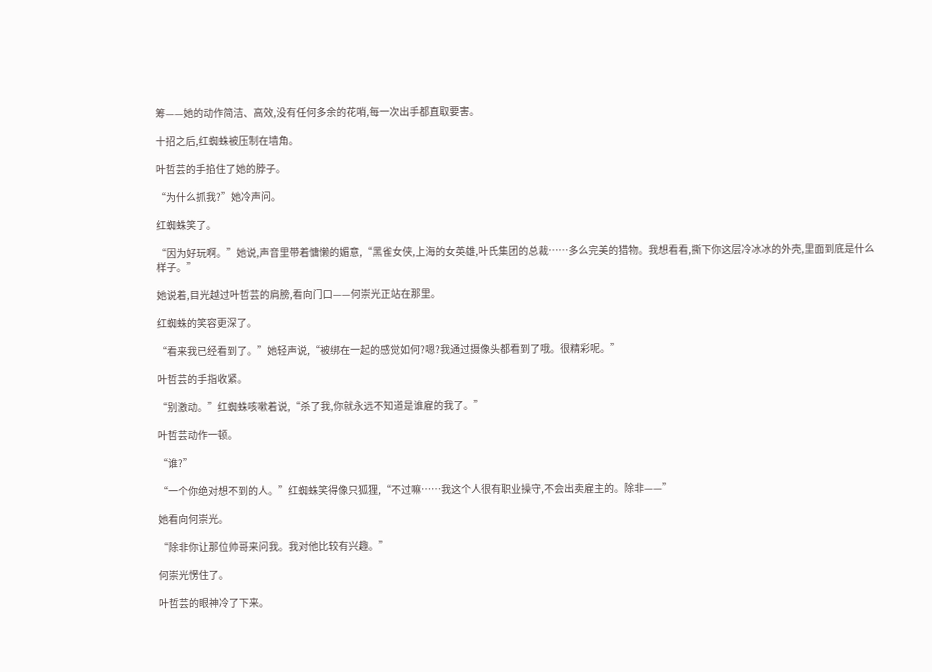筹——她的动作简洁、高效,没有任何多余的花哨,每一次出手都直取要害。

十招之后,红蜘蛛被压制在墙角。

叶哲芸的手掐住了她的脖子。

“为什么抓我?”她冷声问。

红蜘蛛笑了。

“因为好玩啊。”她说,声音里带着慵懒的媚意,“黑雀女侠,上海的女英雄,叶氏集团的总裁……多么完美的猎物。我想看看,撕下你这层冷冰冰的外壳,里面到底是什么样子。”

她说着,目光越过叶哲芸的肩膀,看向门口——何崇光正站在那里。

红蜘蛛的笑容更深了。

“看来我已经看到了。”她轻声说,“被绑在一起的感觉如何?嗯?我通过摄像头都看到了哦。很精彩呢。”

叶哲芸的手指收紧。

“别激动。”红蜘蛛咳嗽着说,“杀了我,你就永远不知道是谁雇的我了。”

叶哲芸动作一顿。

“谁?”

“一个你绝对想不到的人。”红蜘蛛笑得像只狐狸,“不过嘛……我这个人很有职业操守,不会出卖雇主的。除非——”

她看向何崇光。

“除非你让那位帅哥来问我。我对他比较有兴趣。”

何崇光愣住了。

叶哲芸的眼神冷了下来。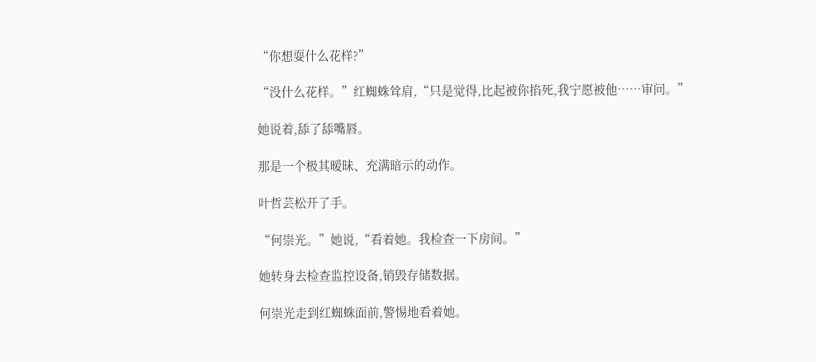“你想耍什么花样?”

“没什么花样。”红蜘蛛耸肩,“只是觉得,比起被你掐死,我宁愿被他……审问。”

她说着,舔了舔嘴唇。

那是一个极其暧昧、充满暗示的动作。

叶哲芸松开了手。

“何崇光。”她说,“看着她。我检查一下房间。”

她转身去检查监控设备,销毁存储数据。

何崇光走到红蜘蛛面前,警惕地看着她。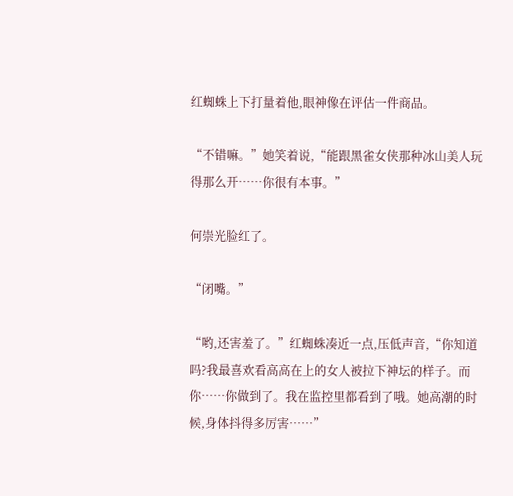红蜘蛛上下打量着他,眼神像在评估一件商品。

“不错嘛。”她笑着说,“能跟黑雀女侠那种冰山美人玩得那么开……你很有本事。”

何崇光脸红了。

“闭嘴。”

“哟,还害羞了。”红蜘蛛凑近一点,压低声音,“你知道吗?我最喜欢看高高在上的女人被拉下神坛的样子。而你……你做到了。我在监控里都看到了哦。她高潮的时候,身体抖得多厉害……”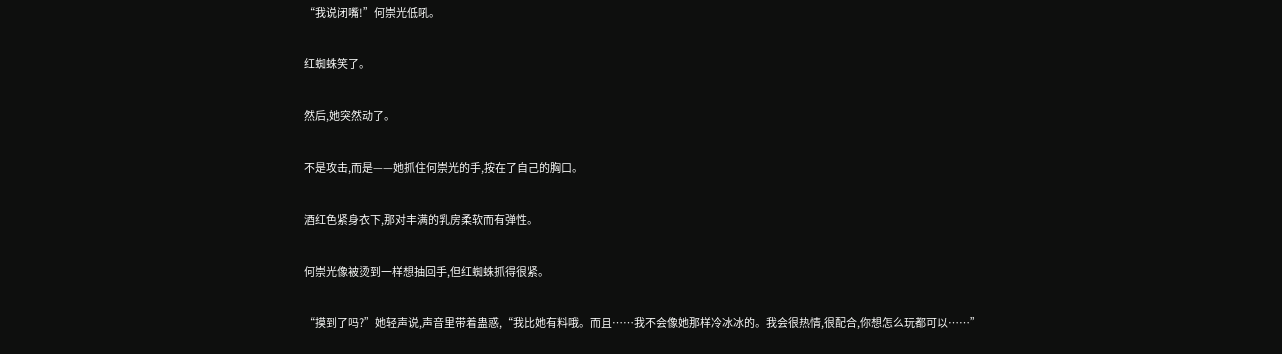“我说闭嘴!”何崇光低吼。

红蜘蛛笑了。

然后,她突然动了。

不是攻击,而是——她抓住何崇光的手,按在了自己的胸口。

酒红色紧身衣下,那对丰满的乳房柔软而有弹性。

何崇光像被烫到一样想抽回手,但红蜘蛛抓得很紧。

“摸到了吗?”她轻声说,声音里带着蛊惑,“我比她有料哦。而且……我不会像她那样冷冰冰的。我会很热情,很配合,你想怎么玩都可以……”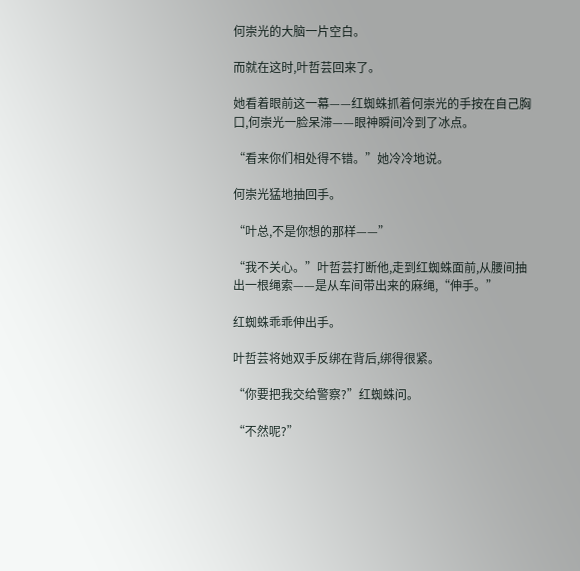何崇光的大脑一片空白。

而就在这时,叶哲芸回来了。

她看着眼前这一幕——红蜘蛛抓着何崇光的手按在自己胸口,何崇光一脸呆滞——眼神瞬间冷到了冰点。

“看来你们相处得不错。”她冷冷地说。

何崇光猛地抽回手。

“叶总,不是你想的那样——”

“我不关心。”叶哲芸打断他,走到红蜘蛛面前,从腰间抽出一根绳索——是从车间带出来的麻绳,“伸手。”

红蜘蛛乖乖伸出手。

叶哲芸将她双手反绑在背后,绑得很紧。

“你要把我交给警察?”红蜘蛛问。

“不然呢?”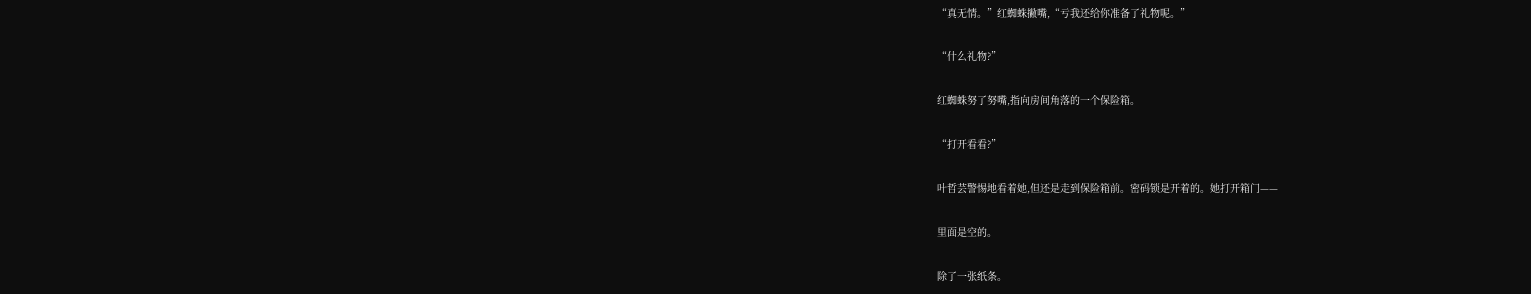“真无情。”红蜘蛛撇嘴,“亏我还给你准备了礼物呢。”

“什么礼物?”

红蜘蛛努了努嘴,指向房间角落的一个保险箱。

“打开看看?”

叶哲芸警惕地看着她,但还是走到保险箱前。密码锁是开着的。她打开箱门——

里面是空的。

除了一张纸条。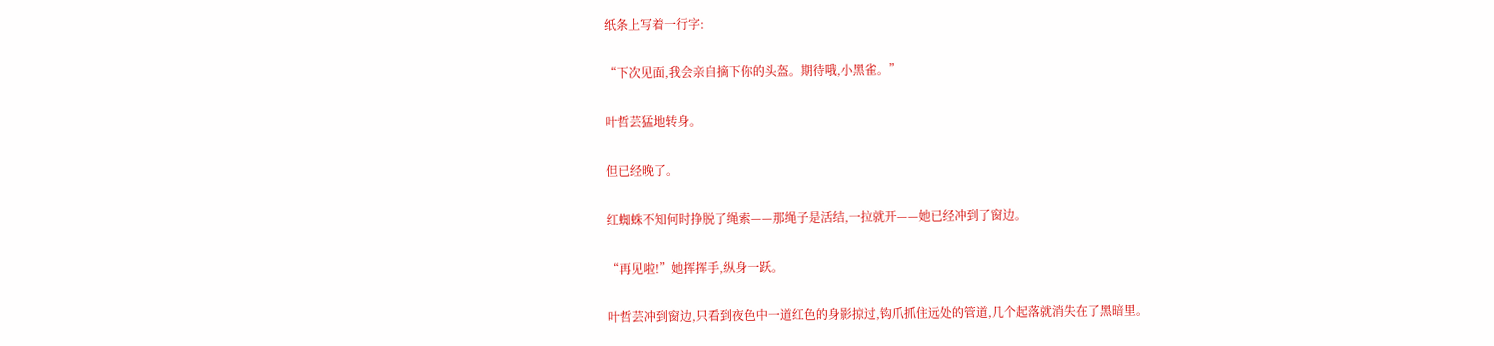纸条上写着一行字:

“下次见面,我会亲自摘下你的头盔。期待哦,小黑雀。”

叶哲芸猛地转身。

但已经晚了。

红蜘蛛不知何时挣脱了绳索——那绳子是活结,一拉就开——她已经冲到了窗边。

“再见啦!”她挥挥手,纵身一跃。

叶哲芸冲到窗边,只看到夜色中一道红色的身影掠过,钩爪抓住远处的管道,几个起落就消失在了黑暗里。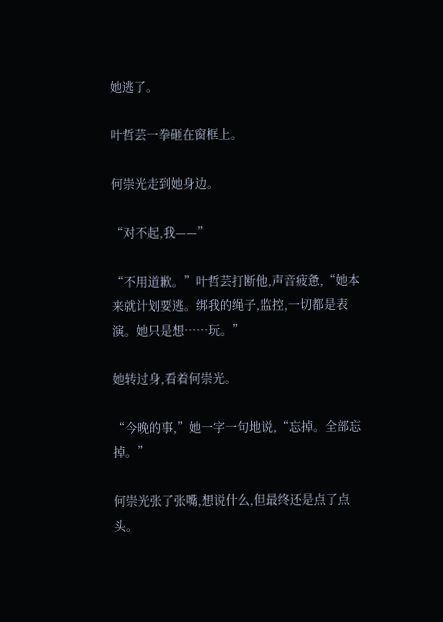她逃了。

叶哲芸一拳砸在窗框上。

何崇光走到她身边。

“对不起,我——”

“不用道歉。”叶哲芸打断他,声音疲惫,“她本来就计划要逃。绑我的绳子,监控,一切都是表演。她只是想……玩。”

她转过身,看着何崇光。

“今晚的事,”她一字一句地说,“忘掉。全部忘掉。”

何崇光张了张嘴,想说什么,但最终还是点了点头。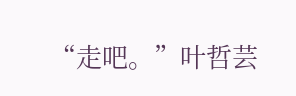“走吧。”叶哲芸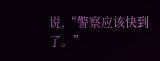说,“警察应该快到了。”